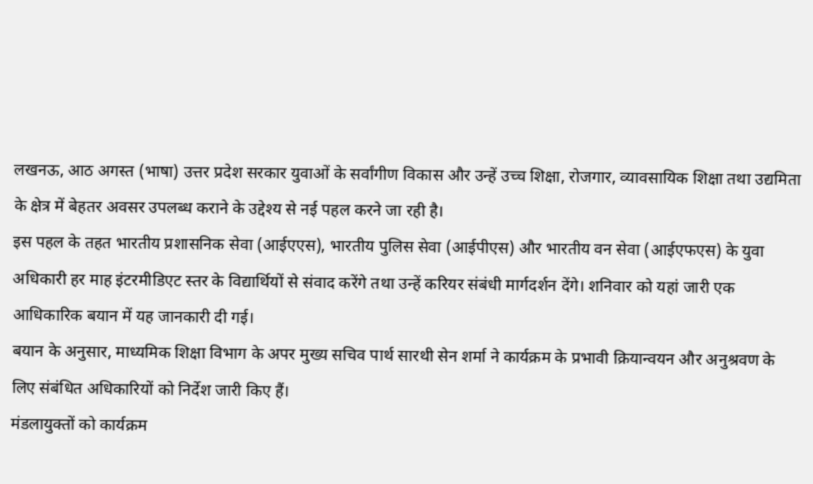लखनऊ, आठ अगस्त (भाषा) उत्तर प्रदेश सरकार युवाओं के सर्वांगीण विकास और उन्हें उच्च शिक्षा, रोजगार, व्यावसायिक शिक्षा तथा उद्यमिता के क्षेत्र में बेहतर अवसर उपलब्ध कराने के उद्देश्य से नई पहल करने जा रही है।
इस पहल के तहत भारतीय प्रशासनिक सेवा (आईएएस), भारतीय पुलिस सेवा (आईपीएस) और भारतीय वन सेवा (आईएफएस) के युवा अधिकारी हर माह इंटरमीडिएट स्तर के विद्यार्थियों से संवाद करेंगे तथा उन्हें करियर संबंधी मार्गदर्शन देंगे। शनिवार को यहां जारी एक आधिकारिक बयान में यह जानकारी दी गई।
बयान के अनुसार, माध्यमिक शिक्षा विभाग के अपर मुख्य सचिव पार्थ सारथी सेन शर्मा ने कार्यक्रम के प्रभावी क्रियान्वयन और अनुश्रवण के लिए संबंधित अधिकारियों को निर्देश जारी किए हैं।
मंडलायुक्तों को कार्यक्रम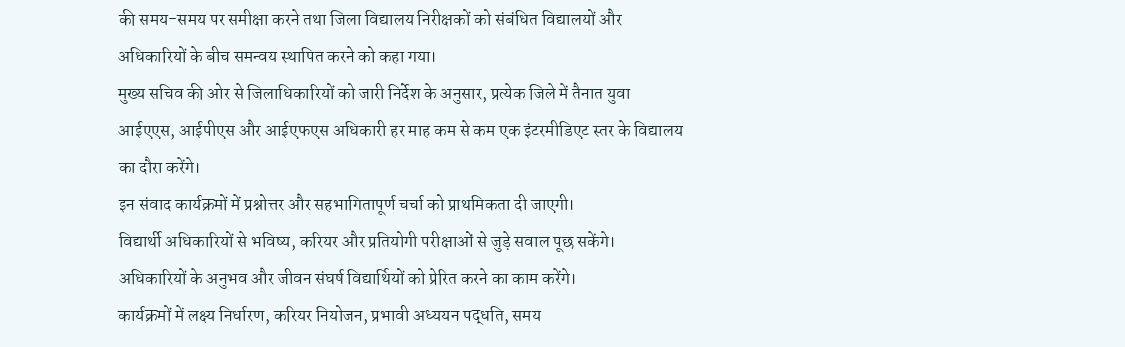की समय-समय पर समीक्षा करने तथा जिला विद्यालय निरीक्षकों को संबंधित विद्यालयों और अधिकारियों के बीच समन्वय स्थापित करने को कहा गया।
मुख्य सचिव की ओर से जिलाधिकारियों को जारी निर्देश के अनुसार, प्रत्येक जिले में तैनात युवा आईएएस, आईपीएस और आईएफएस अधिकारी हर माह कम से कम एक इंटरमीडिएट स्तर के विद्यालय का दौरा करेंगे।
इन संवाद कार्यक्रमों में प्रश्नोत्तर और सहभागितापूर्ण चर्चा को प्राथमिकता दी जाएगी।
विद्यार्थी अधिकारियों से भविष्य, करियर और प्रतियोगी परीक्षाओं से जुड़े सवाल पूछ सकेंगे।
अधिकारियों के अनुभव और जीवन संघर्ष विद्यार्थियों को प्रेरित करने का काम करेंगे।
कार्यक्रमों में लक्ष्य निर्धारण, करियर नियोजन, प्रभावी अध्ययन पद्धति, समय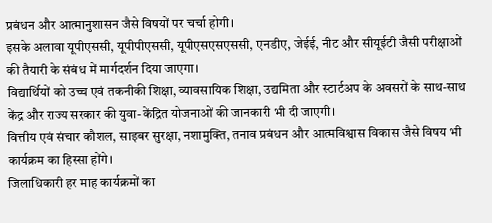प्रबंधन और आत्मानुशासन जैसे विषयों पर चर्चा होगी।
इसके अलावा यूपीएससी, यूपीपीएससी, यूपीएसएसएससी, एनडीए, जेईई, नीट और सीयूईटी जैसी परीक्षाओं की तैयारी के संबंध में मार्गदर्शन दिया जाएगा।
विद्यार्थियों को उच्च एवं तकनीकी शिक्षा, व्यावसायिक शिक्षा, उद्यमिता और स्टार्टअप के अवसरों के साथ-साथ केंद्र और राज्य सरकार की युवा-केंद्रित योजनाओं की जानकारी भी दी जाएगी।
वित्तीय एवं संचार कौशल, साइबर सुरक्षा, नशामुक्ति, तनाव प्रबंधन और आत्मविश्वास विकास जैसे विषय भी कार्यक्रम का हिस्सा होंगे।
जिलाधिकारी हर माह कार्यक्रमों का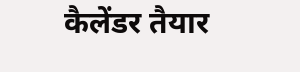कैलेंडर तैयार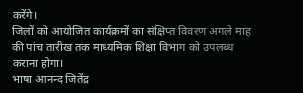करेंगे।
जिलों को आयोजित कार्यक्रमों का संक्षिप्त विवरण अगले माह की पांच तारीख तक माध्यमिक शिक्षा विभाग को उपलब्ध कराना होगा।
भाषा आनन्द जितेंद्र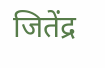जितेंद्र